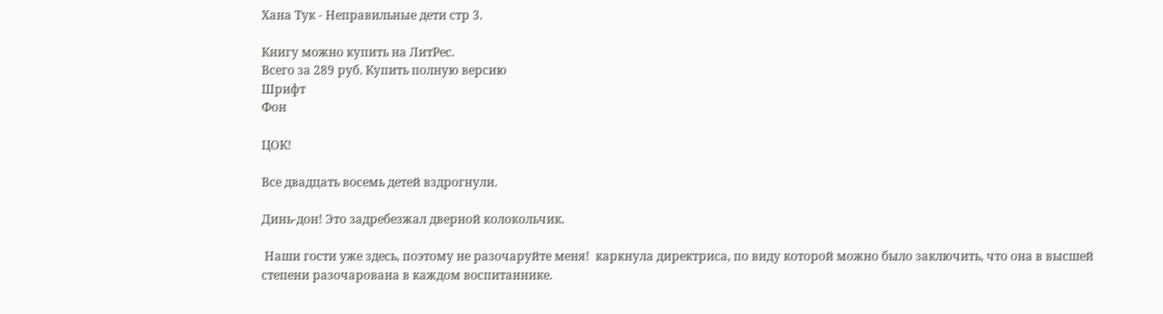Хана Тук - Неправильные дети стр 3.

Книгу можно купить на ЛитРес.
Всего за 289 руб. Купить полную версию
Шрифт
Фон

ЦОК!

Все двадцать восемь детей вздрогнули.

Динь-дон! Это задребезжал дверной колокольчик.

 Наши гости уже здесь, поэтому не разочаруйте меня!  каркнула директриса, по виду которой можно было заключить, что она в высшей степени разочарована в каждом воспитаннике.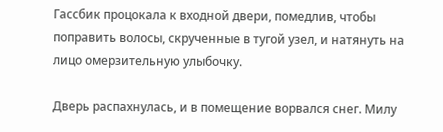Гассбик процокала к входной двери, помедлив, чтобы поправить волосы, скрученные в тугой узел, и натянуть на лицо омерзительную улыбочку.

Дверь распахнулась, и в помещение ворвался снег. Милу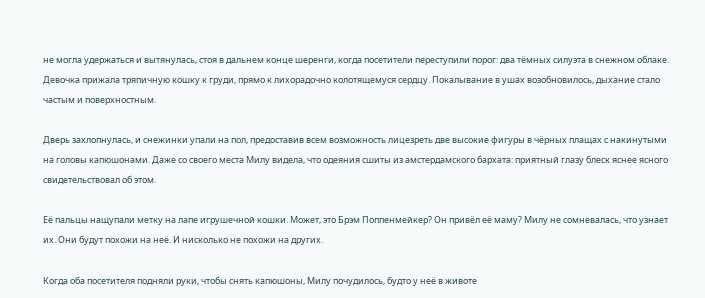не могла удержаться и вытянулась, стоя в дальнем конце шеренги, когда посетители переступили порог: два тёмных силуэта в снежном облаке. Девочка прижала тряпичную кошку к груди, прямо к лихорадочно колотящемуся сердцу. Покалывание в ушах возобновилось, дыхание стало частым и поверхностным.

Дверь захлопнулась, и снежинки упали на пол, предоставив всем возможность лицезреть две высокие фигуры в чёрных плащах с накинутыми на головы капюшонами. Даже со своего места Милу видела, что одеяния сшиты из амстердамского бархата: приятный глазу блеск яснее ясного свидетельствовал об этом.

Её пальцы нащупали метку на лапе игрушечной кошки. Может, это Брэм Поппенмейкер? Он привёл её маму? Милу не сомневалась, что узнает их. Они будут похожи на неё. И нисколько не похожи на других.

Когда оба посетителя подняли руки, чтобы снять капюшоны, Милу почудилось, будто у неё в животе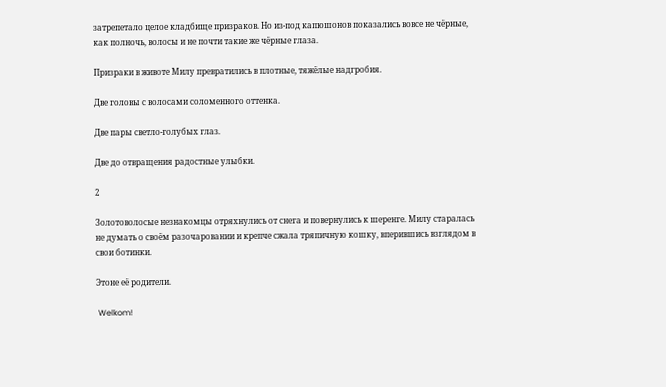затрепетало целое кладбище призраков. Но из-под капюшонов показались вовсе не чёрные, как полночь, волосы и не почти такие же чёрные глаза.

Призраки в животе Милу превратились в плотные, тяжёлые надгробия.

Две головы с волосами соломенного оттенка.

Две пары светло-голубых глаз.

Две до отвращения радостные улыбки.

2

Золотоволосые незнакомцы отряхнулись от снега и повернулись к шеренге. Милу старалась не думать о своём разочаровании и крепче сжала тряпичную кошку, вперившись взглядом в свои ботинки.

Этоне её родители.

 Welkom!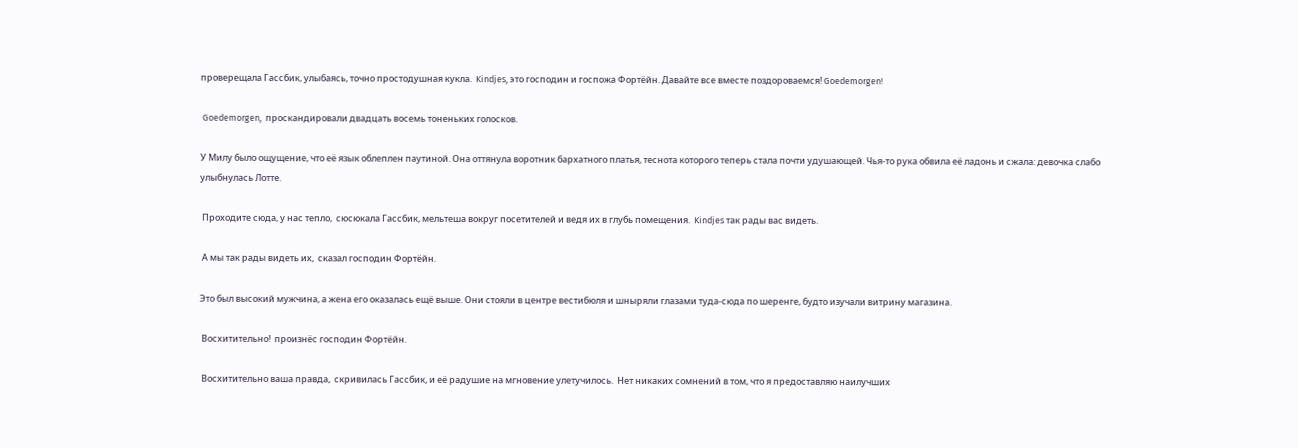проверещала Гассбик, улыбаясь, точно простодушная кукла.  Kindjes, это господин и госпожа Фортёйн. Давайте все вместе поздороваемся! Goedemorgen!

 Goedemorgen,  проскандировали двадцать восемь тоненьких голосков.

У Милу было ощущение, что её язык облеплен паутиной. Она оттянула воротник бархатного платья, теснота которого теперь стала почти удушающей. Чья-то рука обвила её ладонь и сжала: девочка слабо улыбнулась Лотте.

 Проходите сюда, у нас тепло,  сюсюкала Гассбик, мельтеша вокруг посетителей и ведя их в глубь помещения.  Kindjes так рады вас видеть.

 А мы так рады видеть их,  сказал господин Фортёйн.

Это был высокий мужчина, а жена его оказалась ещё выше. Они стояли в центре вестибюля и шныряли глазами туда-сюда по шеренге, будто изучали витрину магазина.

 Восхитительно!  произнёс господин Фортёйн.

 Восхитительно ваша правда,  скривилась Гассбик, и её радушие на мгновение улетучилось.  Нет никаких сомнений в том, что я предоставляю наилучших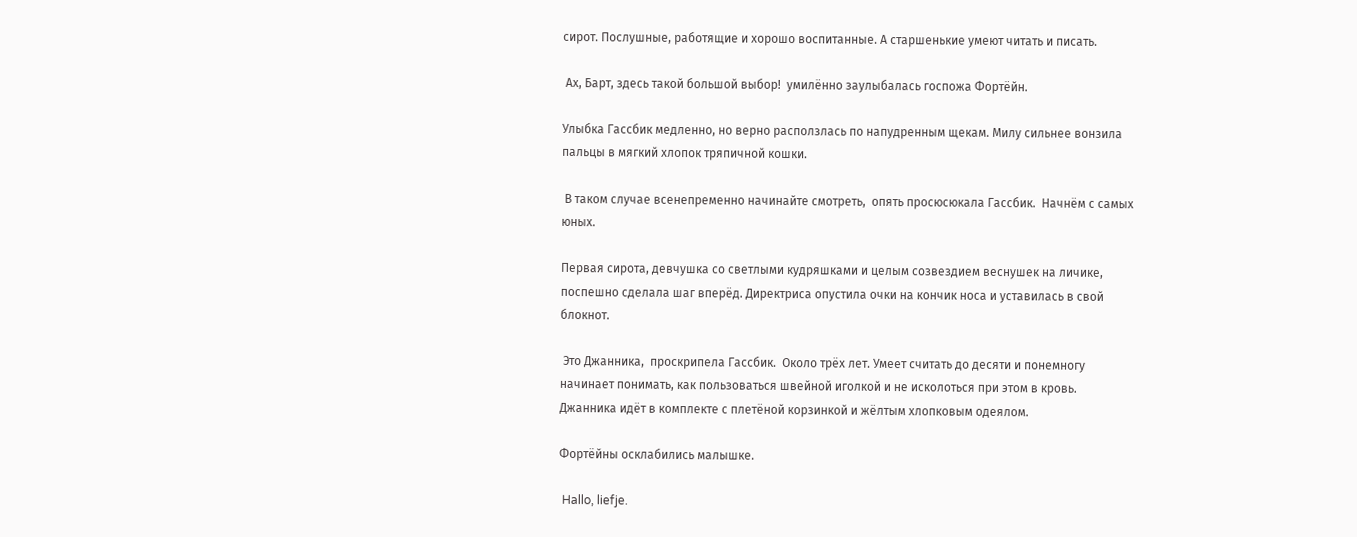сирот. Послушные, работящие и хорошо воспитанные. А старшенькие умеют читать и писать.

 Ах, Барт, здесь такой большой выбор!  умилённо заулыбалась госпожа Фортёйн.

Улыбка Гассбик медленно, но верно расползлась по напудренным щекам. Милу сильнее вонзила пальцы в мягкий хлопок тряпичной кошки.

 В таком случае всенепременно начинайте смотреть,  опять просюсюкала Гассбик.  Начнём с самых юных.

Первая сирота, девчушка со светлыми кудряшками и целым созвездием веснушек на личике, поспешно сделала шаг вперёд. Директриса опустила очки на кончик носа и уставилась в свой блокнот.

 Это Джанника,  проскрипела Гассбик.  Около трёх лет. Умеет считать до десяти и понемногу начинает понимать, как пользоваться швейной иголкой и не исколоться при этом в кровь. Джанника идёт в комплекте с плетёной корзинкой и жёлтым хлопковым одеялом.

Фортёйны осклабились малышке.

 Hallo, liefje.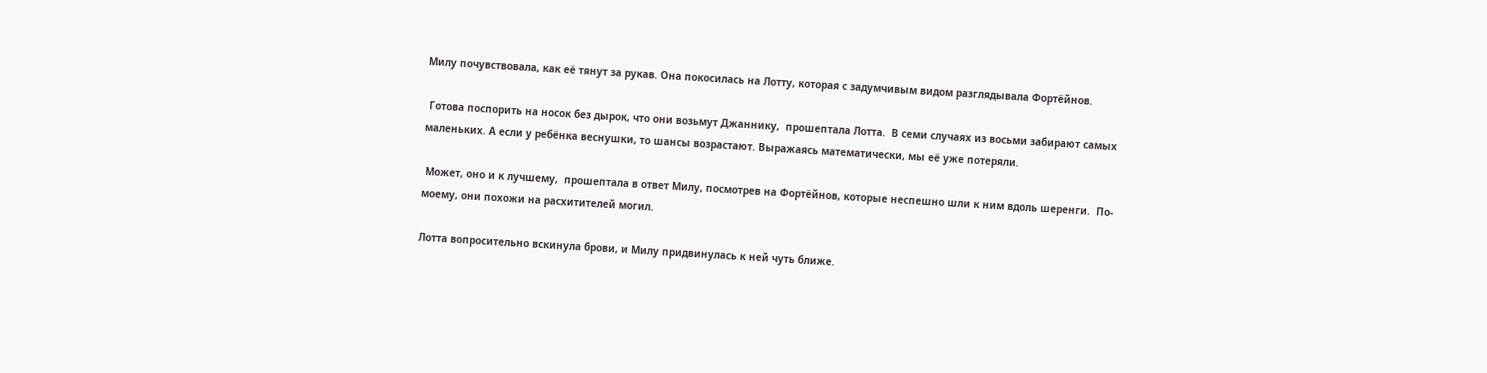Милу почувствовала, как её тянут за рукав. Она покосилась на Лотту, которая с задумчивым видом разглядывала Фортёйнов.

 Готова поспорить на носок без дырок, что они возьмут Джаннику,  прошептала Лотта.  В семи случаях из восьми забирают самых маленьких. А если у ребёнка веснушки, то шансы возрастают. Выражаясь математически, мы её уже потеряли.

 Может, оно и к лучшему,  прошептала в ответ Милу, посмотрев на Фортёйнов, которые неспешно шли к ним вдоль шеренги.  По-моему, они похожи на расхитителей могил.

Лотта вопросительно вскинула брови, и Милу придвинулась к ней чуть ближе.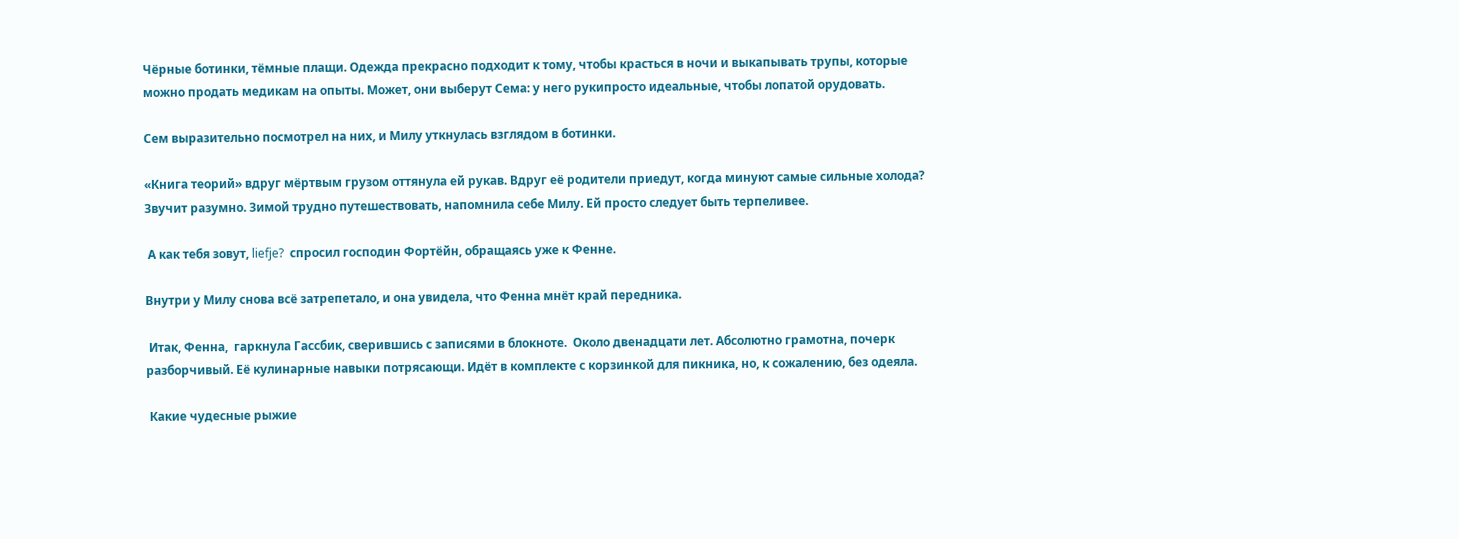Чёрные ботинки, тёмные плащи. Одежда прекрасно подходит к тому, чтобы красться в ночи и выкапывать трупы, которые можно продать медикам на опыты. Может, они выберут Сема: у него рукипросто идеальные, чтобы лопатой орудовать.

Сем выразительно посмотрел на них, и Милу уткнулась взглядом в ботинки.

«Книга теорий» вдруг мёртвым грузом оттянула ей рукав. Вдруг её родители приедут, когда минуют самые сильные холода? Звучит разумно. Зимой трудно путешествовать, напомнила себе Милу. Ей просто следует быть терпеливее.

 А как тебя зовут, liefje?  спросил господин Фортёйн, обращаясь уже к Фенне.

Внутри у Милу снова всё затрепетало, и она увидела, что Фенна мнёт край передника.

 Итак, Фенна,  гаркнула Гассбик, сверившись с записями в блокноте.  Около двенадцати лет. Абсолютно грамотна, почерк разборчивый. Её кулинарные навыки потрясающи. Идёт в комплекте с корзинкой для пикника, но, к сожалению, без одеяла.

 Какие чудесные рыжие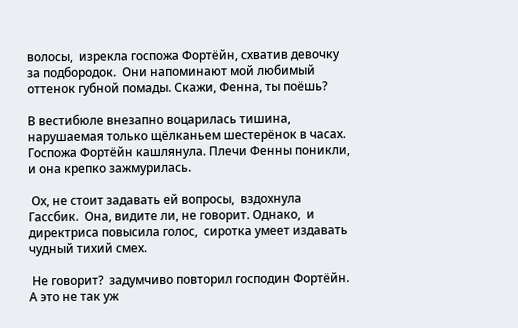волосы,  изрекла госпожа Фортёйн, схватив девочку за подбородок.  Они напоминают мой любимый оттенок губной помады. Скажи, Фенна, ты поёшь?

В вестибюле внезапно воцарилась тишина, нарушаемая только щёлканьем шестерёнок в часах. Госпожа Фортёйн кашлянула. Плечи Фенны поникли, и она крепко зажмурилась.

 Ох, не стоит задавать ей вопросы,  вздохнула Гассбик.  Она, видите ли, не говорит. Однако,  и директриса повысила голос,  сиротка умеет издавать чудный тихий смех.

 Не говорит?  задумчиво повторил господин Фортёйн.  А это не так уж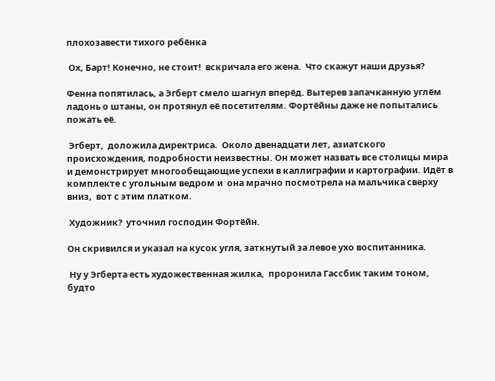плохозавести тихого ребёнка

 Ох, Барт! Конечно, не стоит!  вскричала его жена.  Что скажут наши друзья?

Фенна попятилась, а Эгберт смело шагнул вперёд. Вытерев запачканную углём ладонь о штаны, он протянул её посетителям. Фортёйны даже не попытались пожать её.

 Эгберт,  доложила директриса.  Около двенадцати лет, азиатского происхождения, подробности неизвестны. Он может назвать все столицы мира и демонстрирует многообещающие успехи в каллиграфии и картографии. Идёт в комплекте с угольным ведром и  она мрачно посмотрела на мальчика сверху вниз,  вот с этим платком.

 Художник?  уточнил господин Фортёйн.

Он скривился и указал на кусок угля, заткнутый за левое ухо воспитанника.

 Ну у Эгберта есть художественная жилка,  проронила Гассбик таким тоном, будто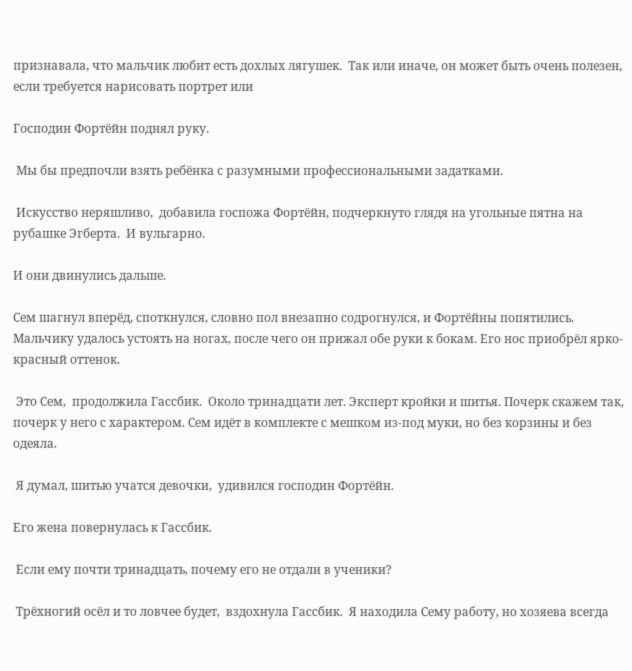признавала, что мальчик любит есть дохлых лягушек.  Так или иначе, он может быть очень полезен, если требуется нарисовать портрет или

Господин Фортёйн поднял руку.

 Мы бы предпочли взять ребёнка с разумными профессиональными задатками.

 Искусство неряшливо,  добавила госпожа Фортёйн, подчеркнуто глядя на угольные пятна на рубашке Эгберта.  И вульгарно.

И они двинулись дальше.

Сем шагнул вперёд, споткнулся, словно пол внезапно содрогнулся, и Фортёйны попятились. Мальчику удалось устоять на ногах, после чего он прижал обе руки к бокам. Его нос приобрёл ярко-красный оттенок.

 Это Сем,  продолжила Гассбик.  Около тринадцати лет. Эксперт кройки и шитья. Почерк скажем так, почерк у него с характером. Сем идёт в комплекте с мешком из-под муки, но без корзины и без одеяла.

 Я думал, шитью учатся девочки,  удивился господин Фортёйн.

Его жена повернулась к Гассбик.

 Если ему почти тринадцать, почему его не отдали в ученики?

 Трёхногий осёл и то ловчее будет,  вздохнула Гассбик.  Я находила Сему работу, но хозяева всегда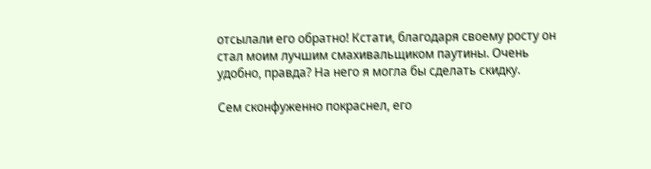отсылали его обратно! Кстати, благодаря своему росту он стал моим лучшим смахивальщиком паутины. Очень удобно, правда? На него я могла бы сделать скидку.

Сем сконфуженно покраснел, его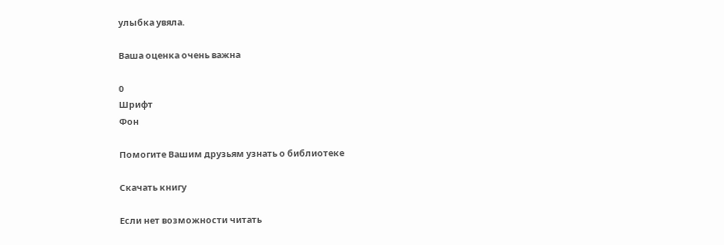улыбка увяла.

Ваша оценка очень важна

0
Шрифт
Фон

Помогите Вашим друзьям узнать о библиотеке

Скачать книгу

Если нет возможности читать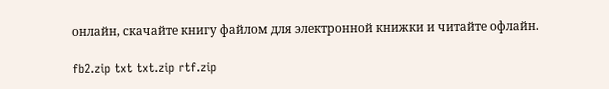онлайн, скачайте книгу файлом для электронной книжки и читайте офлайн.

fb2.zip txt txt.zip rtf.zip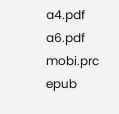a4.pdf a6.pdf mobi.prc epub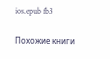ios.epub fb3

Похожие книги